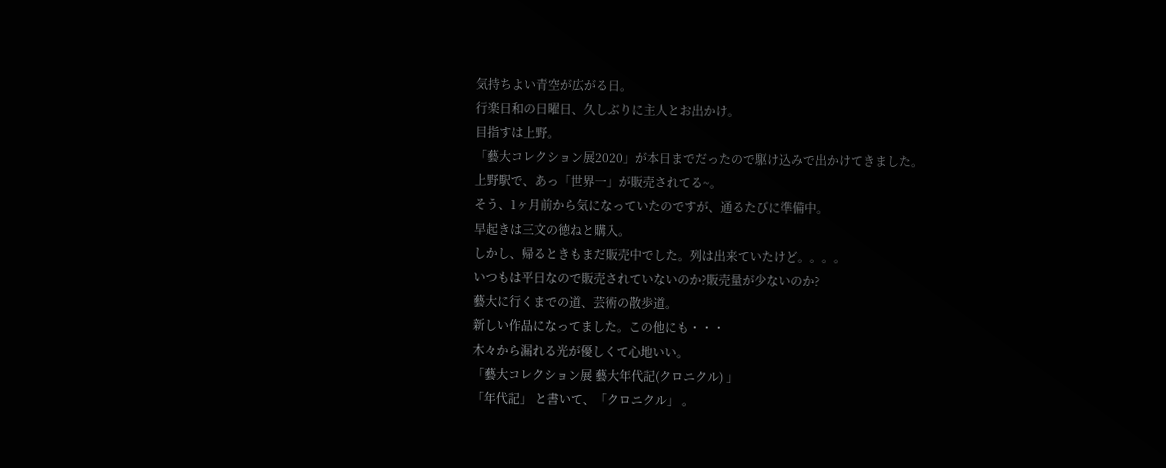気持ちよい青空が広がる日。
行楽日和の日曜日、久しぶりに主人とお出かけ。
目指すは上野。
「藝大コレクション展2020」が本日までだったので駆け込みで出かけてきました。
上野駅で、あっ「世界一」が販売されてる~。
そう、1ヶ月前から気になっていたのですが、通るたびに準備中。
早起きは三文の徳ねと購入。
しかし、帰るときもまだ販売中でした。列は出来ていたけど。。。。
いつもは平日なので販売されていないのか?販売量が少ないのか?
藝大に行くまでの道、芸術の散歩道。
新しい作品になってました。この他にも・・・
木々から漏れる光が優しくて心地いい。
「藝大コレクション展 藝大年代記(クロニクル) 」
「年代記」 と書いて、「クロニクル」 。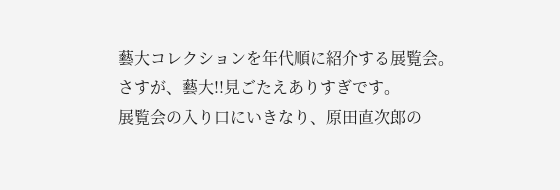藝大コレクションを年代順に紹介する展覧会。
さすが、藝大!!見ごたえありすぎです。
展覧会の入り口にいきなり、原田直次郎の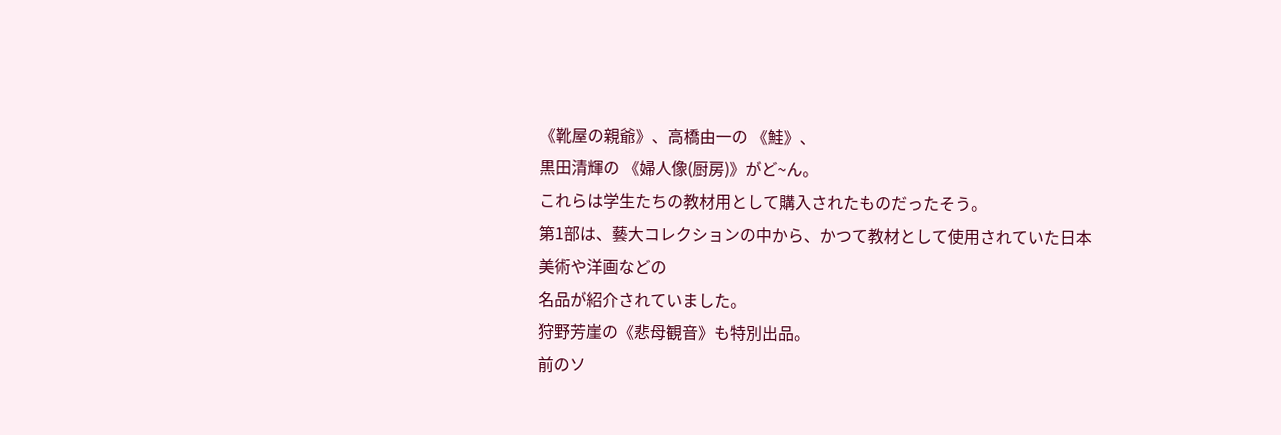《靴屋の親爺》、高橋由一の 《鮭》、
黒田清輝の 《婦人像(厨房)》がど~ん。
これらは学生たちの教材用として購入されたものだったそう。
第1部は、藝大コレクションの中から、かつて教材として使用されていた日本美術や洋画などの
名品が紹介されていました。
狩野芳崖の《悲母観音》も特別出品。
前のソ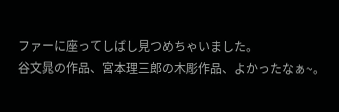ファーに座ってしばし見つめちゃいました。
谷文晁の作品、宮本理三郎の木彫作品、よかったなぁ~。